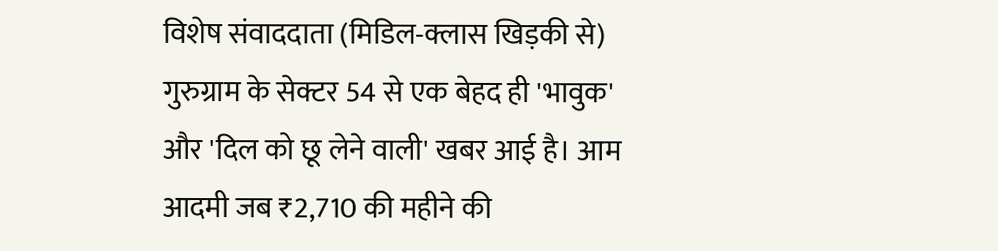विशेष संवाददाता (मिडिल-क्लास खिड़की से)
गुरुग्राम के सेक्टर 54 से एक बेहद ही 'भावुक' और 'दिल को छू लेने वाली' खबर आई है। आम आदमी जब ₹2,710 की महीने की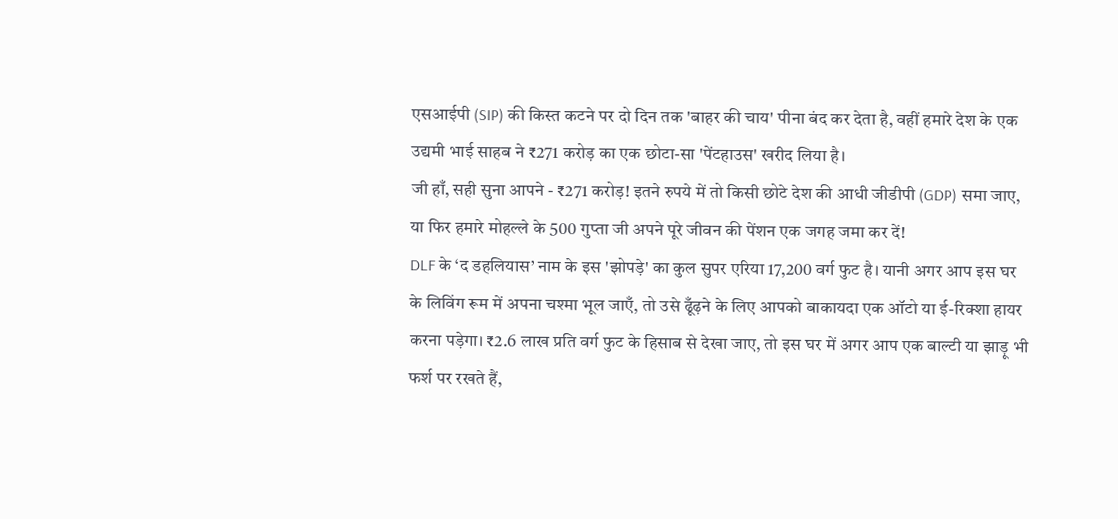एसआईपी (SIP) की किस्त कटने पर दो दिन तक 'बाहर की चाय' पीना बंद कर देता है, वहीं हमारे देश के एक उद्यमी भाई साहब ने ₹271 करोड़ का एक छोटा-सा 'पेंटहाउस' खरीद लिया है।
जी हाँ, सही सुना आपने - ₹271 करोड़! इतने रुपये में तो किसी छोटे देश की आधी जीडीपी (GDP) समा जाए, या फिर हमारे मोहल्ले के 500 गुप्ता जी अपने पूरे जीवन की पेंशन एक जगह जमा कर दें!
DLF के ‘द डहलियास’ नाम के इस 'झोपड़े' का कुल सुपर एरिया 17,200 वर्ग फुट है। यानी अगर आप इस घर के लिविंग रूम में अपना चश्मा भूल जाएँ, तो उसे ढूँढ़ने के लिए आपको बाकायदा एक ऑटो या ई-रिक्शा हायर करना पड़ेगा। ₹2.6 लाख प्रति वर्ग फुट के हिसाब से देखा जाए, तो इस घर में अगर आप एक बाल्टी या झाड़ू भी फर्श पर रखते हैं,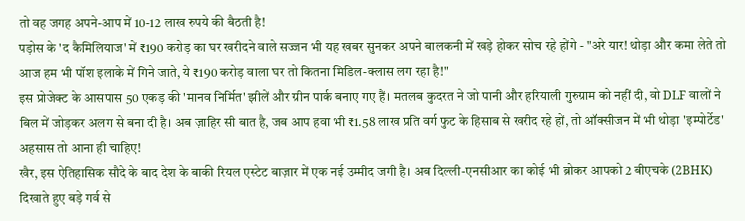तो वह जगह अपने-आप में 10-12 लाख रुपये की बैठती है!
पड़ोस के 'द कैमिलियाज' में ₹190 करोड़ का घर खरीदने वाले सज्जन भी यह खबर सुनकर अपने बालकनी में खड़े होकर सोच रहे होंगे - "अरे यार! थोड़ा और कमा लेते तो आज हम भी पॉश इलाके में गिने जाते, ये ₹190 करोड़ वाला घर तो कितना मिडिल-क्लास लग रहा है!"
इस प्रोजेक्ट के आसपास 50 एकड़ की 'मानव निर्मित' झीलें और ग्रीन पार्क बनाए गए हैं। मतलब कुदरत ने जो पानी और हरियाली गुरुग्राम को नहीं दी, वो DLF वालों ने बिल में जोड़कर अलग से बना दी है। अब ज़ाहिर सी बात है, जब आप हवा भी ₹1.58 लाख प्रति वर्ग फुट के हिसाब से खरीद रहे हों, तो ऑक्सीजन में भी थोड़ा 'इम्पोर्टेड' अहसास तो आना ही चाहिए!
खैर, इस ऐतिहासिक सौदे के बाद देश के बाकी रियल एस्टेट बाज़ार में एक नई उम्मीद जगी है। अब दिल्ली-एनसीआर का कोई भी ब्रोकर आपको 2 बीएचके (2BHK) दिखाते हुए बड़े गर्व से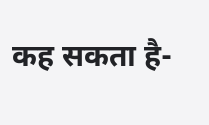कह सकता है-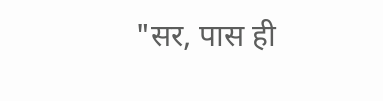"सर, पास ही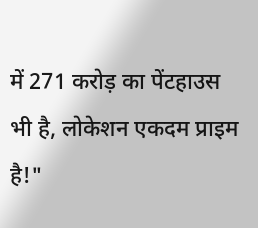में 271 करोड़ का पेंटहाउस भी है, लोकेशन एकदम प्राइम है!"